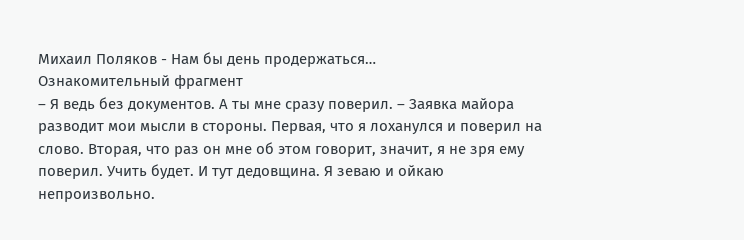Михаил Поляков - Нам бы день продержаться…
Ознакомительный фрагмент
– Я ведь без документов. А ты мне сразу поверил. – Заявка майора разводит мои мысли в стороны. Первая, что я лоханулся и поверил на слово. Вторая, что раз он мне об этом говорит, значит, я не зря ему поверил. Учить будет. И тут дедовщина. Я зеваю и ойкаю непроизвольно.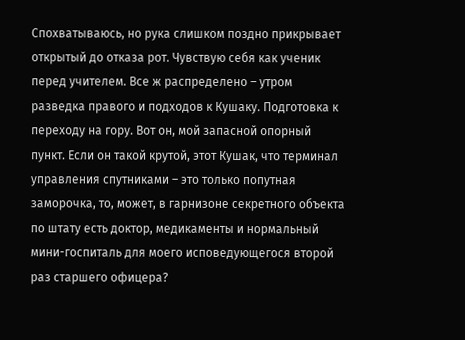Спохватываюсь, но рука слишком поздно прикрывает открытый до отказа рот. Чувствую себя как ученик перед учителем. Все ж распределено – утром разведка правого и подходов к Кушаку. Подготовка к переходу на гору. Вот он, мой запасной опорный пункт. Если он такой крутой, этот Кушак, что терминал управления спутниками – это только попутная заморочка, то, может, в гарнизоне секретного объекта по штату есть доктор, медикаменты и нормальный мини-госпиталь для моего исповедующегося второй раз старшего офицера?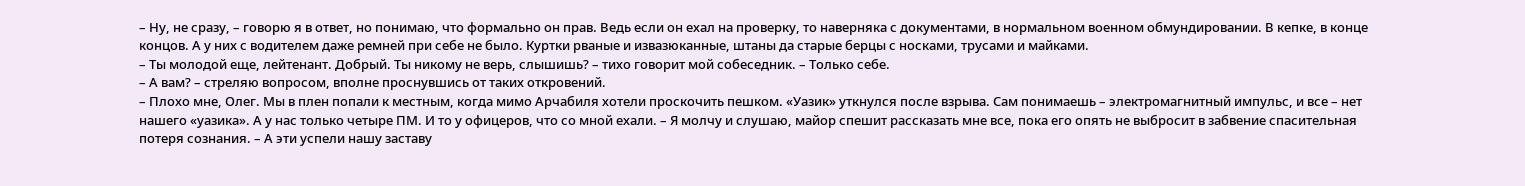– Ну, не сразу, – говорю я в ответ, но понимаю, что формально он прав. Ведь если он ехал на проверку, то наверняка с документами, в нормальном военном обмундировании. В кепке, в конце концов. А у них с водителем даже ремней при себе не было. Куртки рваные и извазюканные, штаны да старые берцы с носками, трусами и майками.
– Ты молодой еще, лейтенант. Добрый. Ты никому не верь, слышишь? – тихо говорит мой собеседник. – Только себе.
– А вам? – стреляю вопросом, вполне проснувшись от таких откровений.
– Плохо мне, Олег. Мы в плен попали к местным, когда мимо Арчабиля хотели проскочить пешком. «Уазик» уткнулся после взрыва. Сам понимаешь – электромагнитный импульс, и все – нет нашего «уазика». А у нас только четыре ПМ. И то у офицеров, что со мной ехали. – Я молчу и слушаю, майор спешит рассказать мне все, пока его опять не выбросит в забвение спасительная потеря сознания. – А эти успели нашу заставу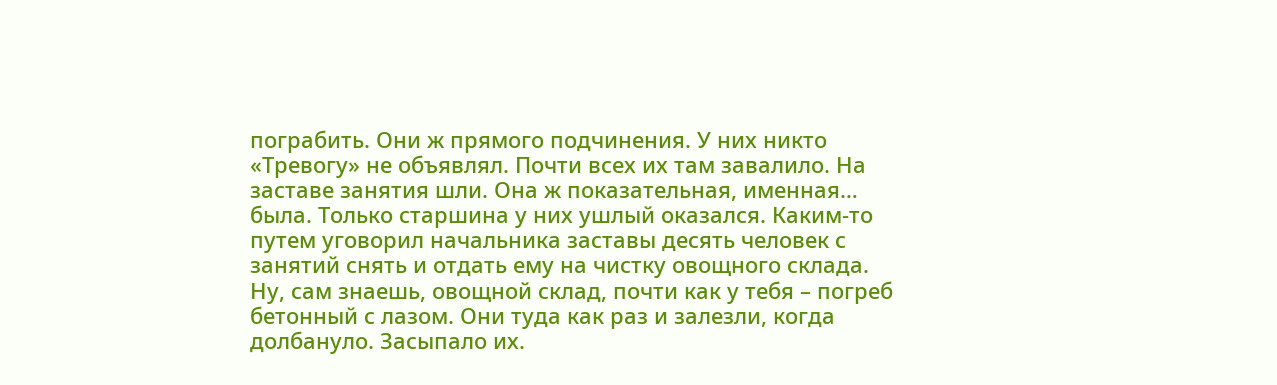пограбить. Они ж прямого подчинения. У них никто «Тревогу» не объявлял. Почти всех их там завалило. На заставе занятия шли. Она ж показательная, именная… была. Только старшина у них ушлый оказался. Каким-то путем уговорил начальника заставы десять человек с занятий снять и отдать ему на чистку овощного склада. Ну, сам знаешь, овощной склад, почти как у тебя – погреб бетонный с лазом. Они туда как раз и залезли, когда долбануло. Засыпало их.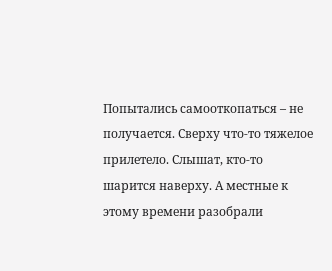Попытались самооткопаться – не получается. Сверху что-то тяжелое прилетело. Слышат, кто-то шарится наверху. А местные к этому времени разобрали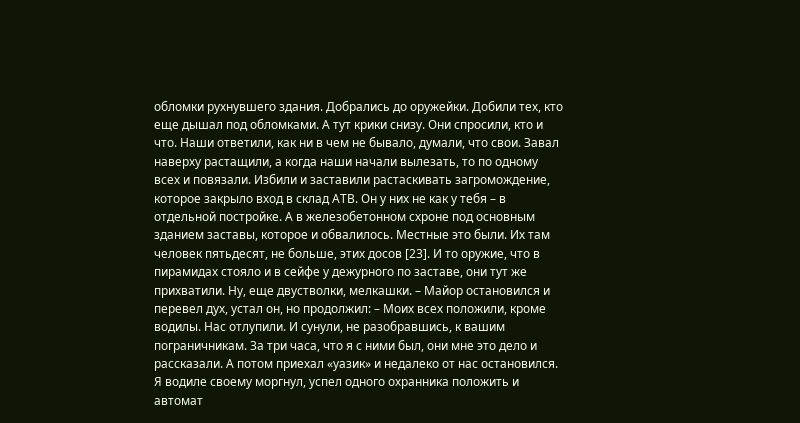обломки рухнувшего здания. Добрались до оружейки. Добили тех, кто еще дышал под обломками. А тут крики снизу. Они спросили, кто и что. Наши ответили, как ни в чем не бывало, думали, что свои. Завал наверху растащили, а когда наши начали вылезать, то по одному всех и повязали. Избили и заставили растаскивать загромождение, которое закрыло вход в склад АТВ. Он у них не как у тебя – в отдельной постройке. А в железобетонном схроне под основным зданием заставы, которое и обвалилось. Местные это были. Их там человек пятьдесят, не больше, этих досов [23]. И то оружие, что в пирамидах стояло и в сейфе у дежурного по заставе, они тут же прихватили. Ну, еще двустволки, мелкашки. – Майор остановился и перевел дух, устал он, но продолжил: – Моих всех положили, кроме водилы. Нас отлупили. И сунули, не разобравшись, к вашим пограничникам. За три часа, что я с ними был, они мне это дело и рассказали. А потом приехал «уазик» и недалеко от нас остановился. Я водиле своему моргнул, успел одного охранника положить и автомат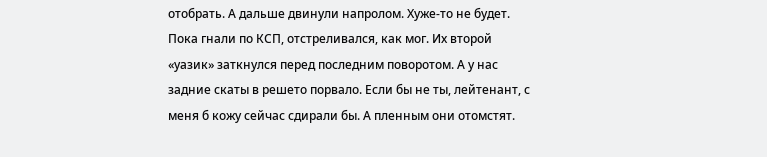отобрать. А дальше двинули напролом. Хуже-то не будет. Пока гнали по КСП, отстреливался, как мог. Их второй «уазик» заткнулся перед последним поворотом. А у нас задние скаты в решето порвало. Если бы не ты, лейтенант, с меня б кожу сейчас сдирали бы. А пленным они отомстят.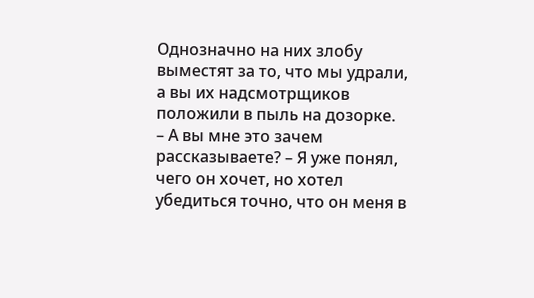Однозначно на них злобу выместят за то, что мы удрали, а вы их надсмотрщиков положили в пыль на дозорке.
– А вы мне это зачем рассказываете? – Я уже понял, чего он хочет, но хотел убедиться точно, что он меня в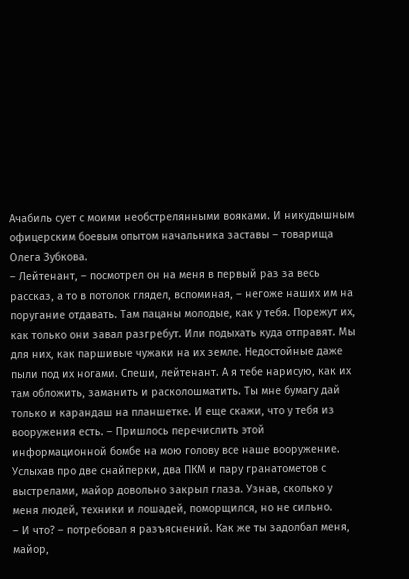Ачабиль сует с моими необстрелянными вояками. И никудышным офицерским боевым опытом начальника заставы – товарища Олега Зубкова.
– Лейтенант, – посмотрел он на меня в первый раз за весь рассказ, а то в потолок глядел, вспоминая, – негоже наших им на поругание отдавать. Там пацаны молодые, как у тебя. Порежут их, как только они завал разгребут. Или подыхать куда отправят. Мы для них, как паршивые чужаки на их земле. Недостойные даже пыли под их ногами. Спеши, лейтенант. А я тебе нарисую, как их там обложить, заманить и расколошматить. Ты мне бумагу дай только и карандаш на планшетке. И еще скажи, что у тебя из вооружения есть. – Пришлось перечислить этой информационной бомбе на мою голову все наше вооружение. Услыхав про две снайперки, два ПКМ и пару гранатометов с выстрелами, майор довольно закрыл глаза. Узнав, сколько у меня людей, техники и лошадей, поморщился, но не сильно.
– И что? – потребовал я разъяснений. Как же ты задолбал меня, майор,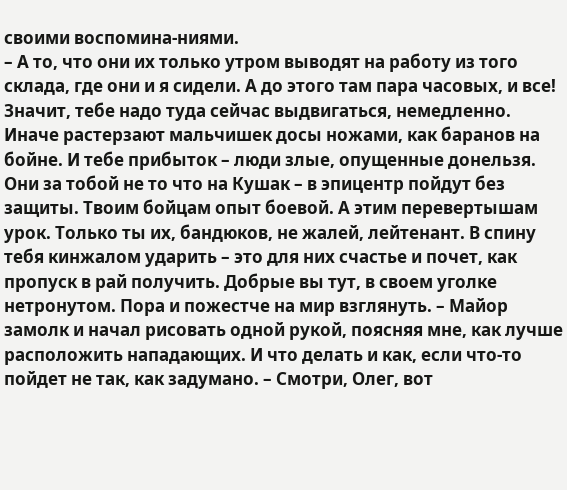своими воспомина-ниями.
– А то, что они их только утром выводят на работу из того склада, где они и я сидели. А до этого там пара часовых, и все! Значит, тебе надо туда сейчас выдвигаться, немедленно. Иначе растерзают мальчишек досы ножами, как баранов на бойне. И тебе прибыток – люди злые, опущенные донельзя. Они за тобой не то что на Кушак – в эпицентр пойдут без защиты. Твоим бойцам опыт боевой. А этим перевертышам урок. Только ты их, бандюков, не жалей, лейтенант. В спину тебя кинжалом ударить – это для них счастье и почет, как пропуск в рай получить. Добрые вы тут, в своем уголке нетронутом. Пора и пожестче на мир взглянуть. – Майор замолк и начал рисовать одной рукой, поясняя мне, как лучше расположить нападающих. И что делать и как, если что-то пойдет не так, как задумано. – Смотри, Олег, вот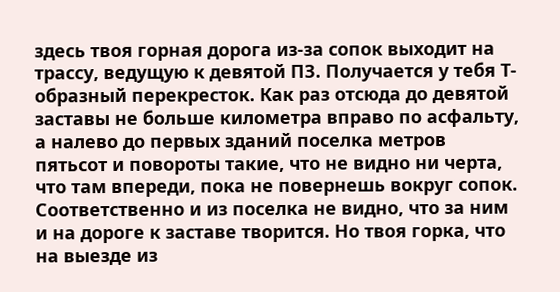здесь твоя горная дорога из-за сопок выходит на трассу, ведущую к девятой ПЗ. Получается у тебя Т-образный перекресток. Как раз отсюда до девятой заставы не больше километра вправо по асфальту, а налево до первых зданий поселка метров пятьсот и повороты такие, что не видно ни черта, что там впереди, пока не повернешь вокруг сопок. Соответственно и из поселка не видно, что за ним и на дороге к заставе творится. Но твоя горка, что на выезде из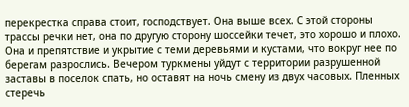перекрестка справа стоит, господствует. Она выше всех. С этой стороны трассы речки нет, она по другую сторону шоссейки течет, это хорошо и плохо. Она и препятствие и укрытие с теми деревьями и кустами, что вокруг нее по берегам разрослись. Вечером туркмены уйдут с территории разрушенной заставы в поселок спать, но оставят на ночь смену из двух часовых. Пленных стеречь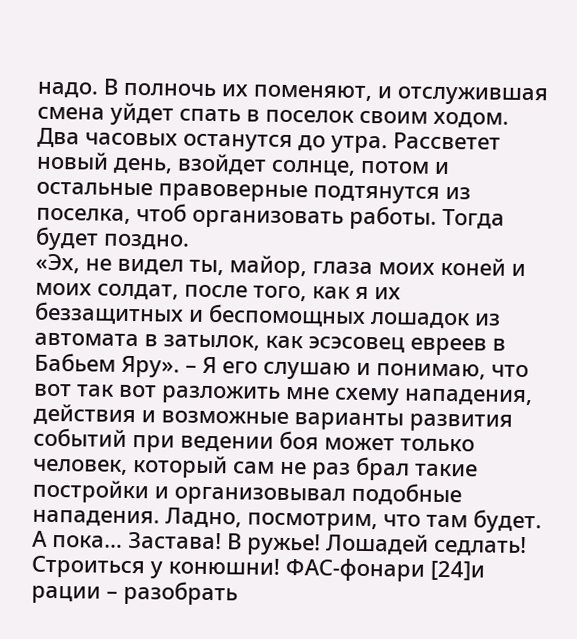надо. В полночь их поменяют, и отслужившая смена уйдет спать в поселок своим ходом. Два часовых останутся до утра. Рассветет новый день, взойдет солнце, потом и остальные правоверные подтянутся из поселка, чтоб организовать работы. Тогда будет поздно.
«Эх, не видел ты, майор, глаза моих коней и моих солдат, после того, как я их беззащитных и беспомощных лошадок из автомата в затылок, как эсэсовец евреев в Бабьем Яру». – Я его слушаю и понимаю, что вот так вот разложить мне схему нападения, действия и возможные варианты развития событий при ведении боя может только человек, который сам не раз брал такие постройки и организовывал подобные нападения. Ладно, посмотрим, что там будет. А пока… Застава! В ружье! Лошадей седлать! Строиться у конюшни! ФАС-фонари [24]и рации – разобрать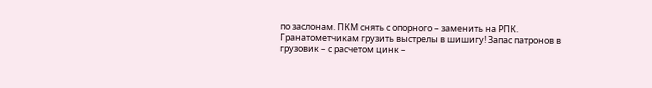по заслонам. ПКМ снять с опорного – заменить на РПК. Гранатометчикам грузить выстрелы в шишигу! Запас патронов в грузовик – с расчетом цинк –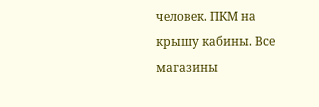человек. ПКМ на крышу кабины. Все магазины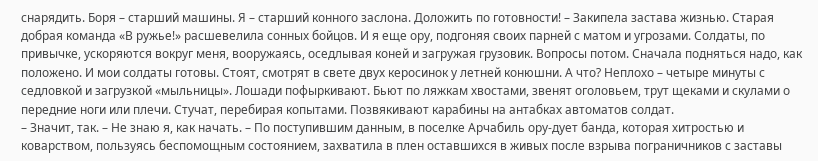снарядить. Боря – старший машины. Я – старший конного заслона. Доложить по готовности! – Закипела застава жизнью. Старая добрая команда «В ружье!» расшевелила сонных бойцов. И я еще ору, подгоняя своих парней с матом и угрозами. Солдаты, по привычке, ускоряются вокруг меня, вооружаясь, оседлывая коней и загружая грузовик. Вопросы потом. Сначала подняться надо, как положено. И мои солдаты готовы. Стоят, смотрят в свете двух керосинок у летней конюшни. А что? Неплохо – четыре минуты с седловкой и загрузкой «мыльницы». Лошади пофыркивают. Бьют по ляжкам хвостами, звенят оголовьем, трут щеками и скулами о передние ноги или плечи. Стучат, перебирая копытами. Позвякивают карабины на антабках автоматов солдат.
– Значит, так. – Не знаю я, как начать. – По поступившим данным, в поселке Арчабиль ору-дует банда, которая хитростью и коварством, пользуясь беспомощным состоянием, захватила в плен оставшихся в живых после взрыва пограничников с заставы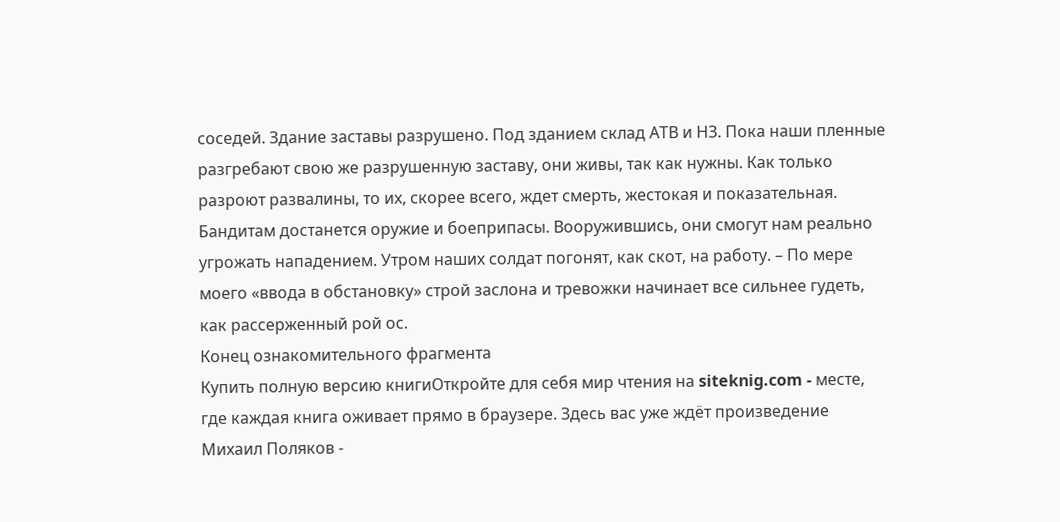соседей. Здание заставы разрушено. Под зданием склад АТВ и НЗ. Пока наши пленные разгребают свою же разрушенную заставу, они живы, так как нужны. Как только разроют развалины, то их, скорее всего, ждет смерть, жестокая и показательная. Бандитам достанется оружие и боеприпасы. Вооружившись, они смогут нам реально угрожать нападением. Утром наших солдат погонят, как скот, на работу. – По мере моего «ввода в обстановку» строй заслона и тревожки начинает все сильнее гудеть, как рассерженный рой ос.
Конец ознакомительного фрагмента
Купить полную версию книгиОткройте для себя мир чтения на siteknig.com - месте, где каждая книга оживает прямо в браузере. Здесь вас уже ждёт произведение Михаил Поляков -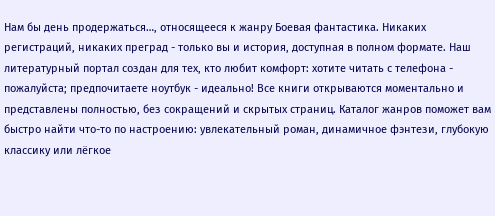Нам бы день продержаться…, относящееся к жанру Боевая фантастика. Никаких регистраций, никаких преград - только вы и история, доступная в полном формате. Наш литературный портал создан для тех, кто любит комфорт: хотите читать с телефона - пожалуйста; предпочитаете ноутбук - идеально! Все книги открываются моментально и представлены полностью, без сокращений и скрытых страниц. Каталог жанров поможет вам быстро найти что-то по настроению: увлекательный роман, динамичное фэнтези, глубокую классику или лёгкое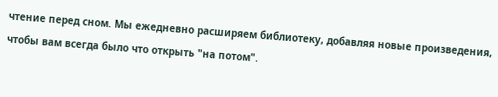чтение перед сном. Мы ежедневно расширяем библиотеку, добавляя новые произведения, чтобы вам всегда было что открыть "на потом".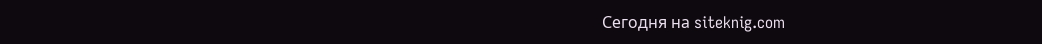Сегодня на siteknig.com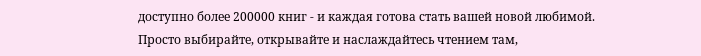доступно более 200000 книг - и каждая готова стать вашей новой любимой. Просто выбирайте, открывайте и наслаждайтесь чтением там,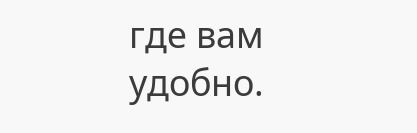где вам удобно.